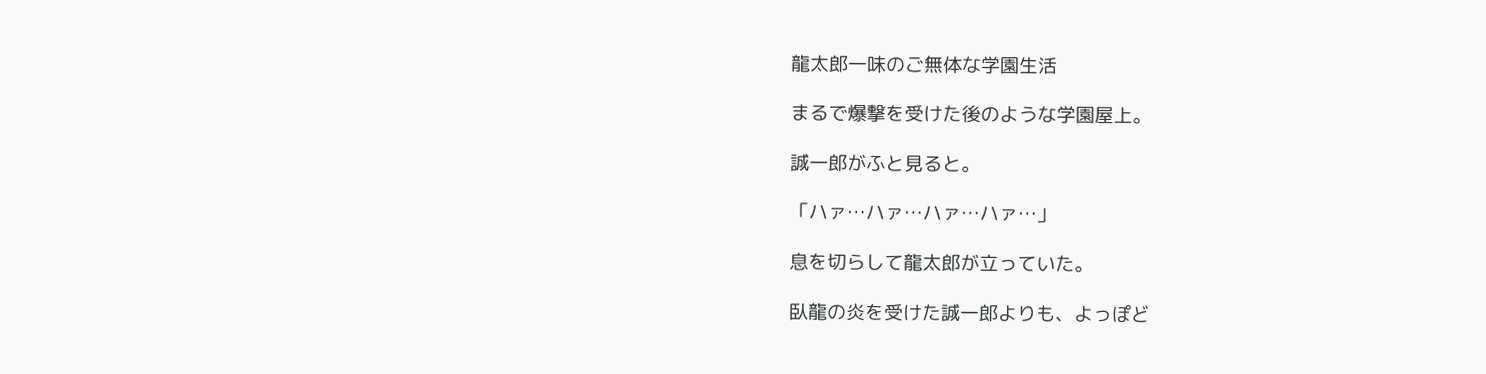龍太郎一味のご無体な学園生活

まるで爆撃を受けた後のような学園屋上。

誠一郎がふと見ると。

「ハァ…ハァ…ハァ…ハァ…」

息を切らして龍太郎が立っていた。

臥龍の炎を受けた誠一郎よりも、よっぽど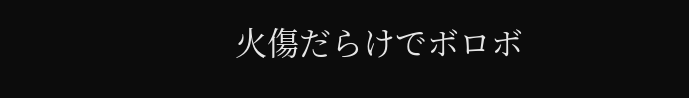火傷だらけでボロボ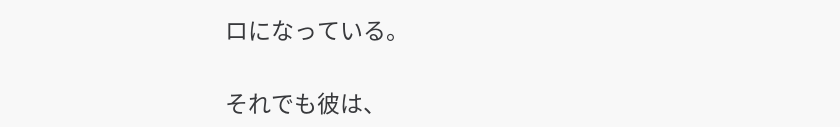ロになっている。

それでも彼は、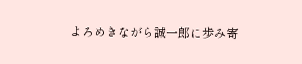よろめきながら誠一郎に歩み寄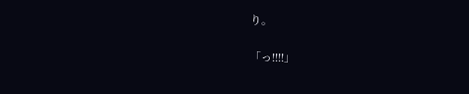り。

「っ!!!!」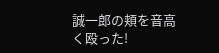誠一郎の頬を音高く殴った!